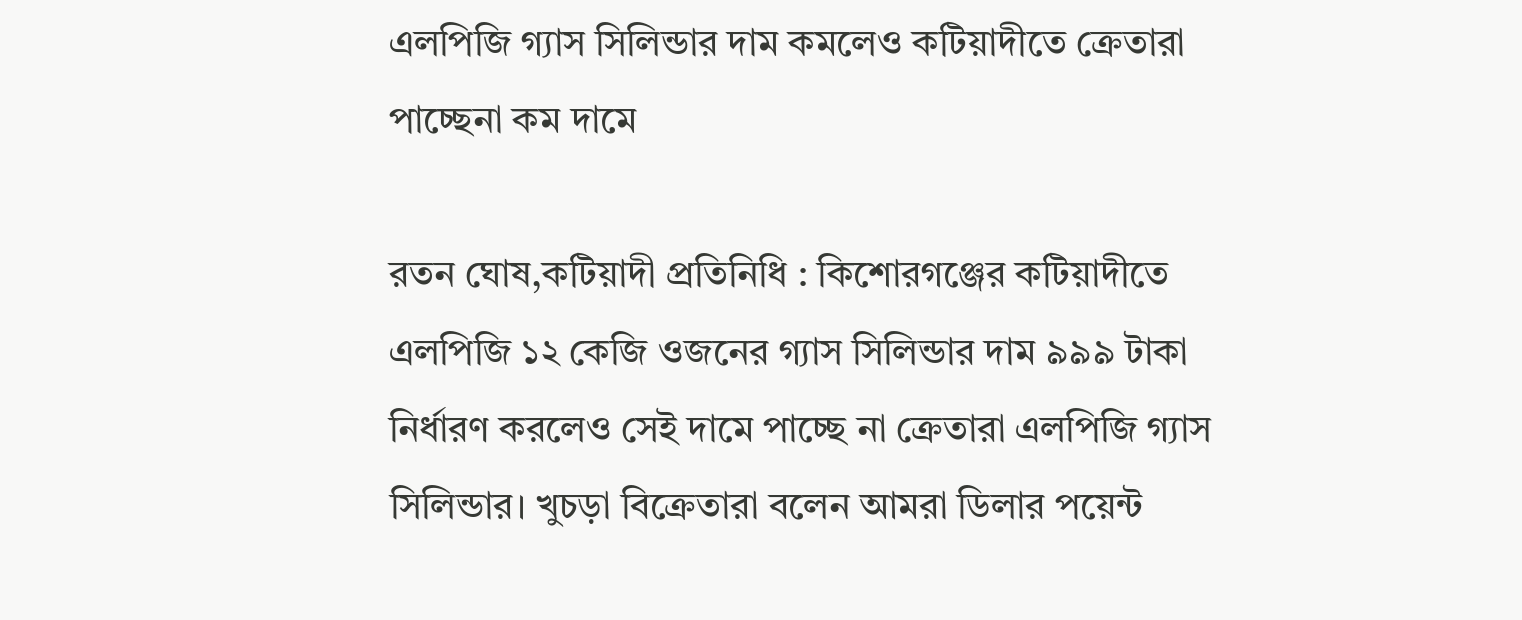এলপিজি গ্যাস সিলিন্ডার দাম কমলেও কটিয়াদীতে ক্রেতারা পাচ্ছেনা কম দামে

রতন ঘোষ,কটিয়াদী প্রতিনিধি : কিশোরগঞ্জের কটিয়াদীতে এলপিজি ১২ কেজি ওজনের গ্যাস সিলিন্ডার দাম ৯৯৯ টাকা নির্ধারণ করলেও সেই দামে পাচ্ছে না ক্রেতারা এলপিজি গ্যাস সিলিন্ডার। খুচড়া বিক্রেতারা বলেন আমরা ডিলার পয়েন্ট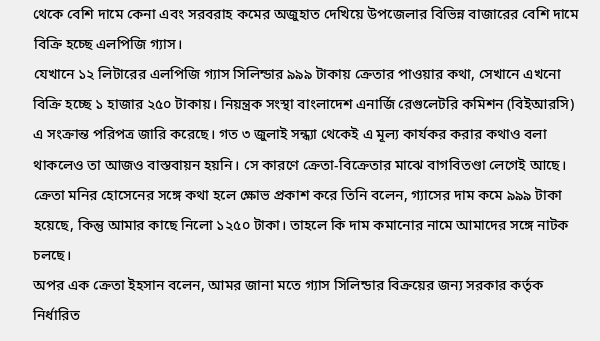থেকে বেশি দামে কেনা এবং সরবরাহ কমের অজুহাত দেখিয়ে উপজেলার বিভিন্ন বাজারের বেশি দামে বিক্রি হচ্ছে এলপিজি গ্যাস।
যেখানে ১২ লিটারের এলপিজি গ্যাস সিলিন্ডার ৯৯৯ টাকায় ক্রেতার পাওয়ার কথা, সেখানে এখনো বিক্রি হচ্ছে ১ হাজার ২৫০ টাকায়। নিয়ন্ত্রক সংস্থা বাংলাদেশ এনার্জি রেগুলেটরি কমিশন (বিইআরসি) এ সংক্রান্ত পরিপত্র জারি করেছে। গত ৩ জুলাই সন্ধ্যা থেকেই এ মূল্য কার্যকর করার কথাও বলা থাকলেও তা আজও বাস্তবায়ন হয়নি। সে কারণে ক্রেতা-বিক্রেতার মাঝে বাগবিতণ্ডা লেগেই আছে। ক্রেতা মনির হোসেনের সঙ্গে কথা হলে ক্ষোভ প্রকাশ করে তিনি বলেন, গ্যাসের দাম কমে ৯৯৯ টাকা হয়েছে, কিন্তু আমার কাছে নিলো ১২৫০ টাকা। তাহলে কি দাম কমানোর নামে আমাদের সঙ্গে নাটক চলছে।
অপর এক ক্রেতা ইহসান বলেন, আমর জানা মতে গ্যাস সিলিন্ডার বিক্রয়ের জন্য সরকার কর্তৃক নির্ধারিত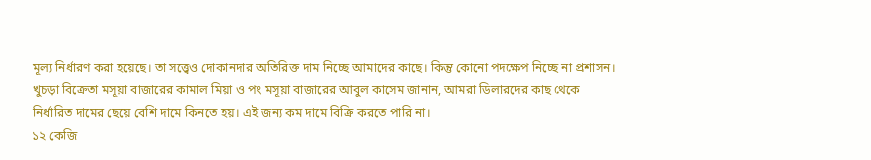মূল্য নির্ধারণ করা হয়েছে। তা সত্ত্বেও দোকানদার অতিরিক্ত দাম নিচ্ছে আমাদের কাছে। কিন্তু কোনো পদক্ষেপ নিচ্ছে না প্রশাসন।
খুচড়া বিক্রেতা মসূয়া বাজারের কামাল মিয়া ও পং মসূয়া বাজারের আবুল কাসেম জানান, আমরা ডিলারদের কাছ থেকে নির্ধারিত দামের ছেয়ে বেশি দামে কিনতে হয়। এই জন্য কম দামে বিক্রি করতে পারি না।
১২ কেজি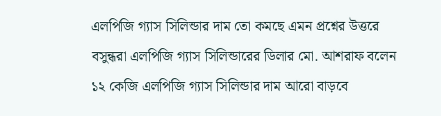এলপিজি গ্যাস সিলিন্ডার দাম তো কমছে এমন প্রশ্নের উত্তরে বসুন্ধরা এলপিজি গ্যাস সিলিন্ডারের ডিলার মো. আশরাফ বলেন ১২ কেজি এলপিজি গ্যাস সিলিন্ডার দাম আরো বাড়বে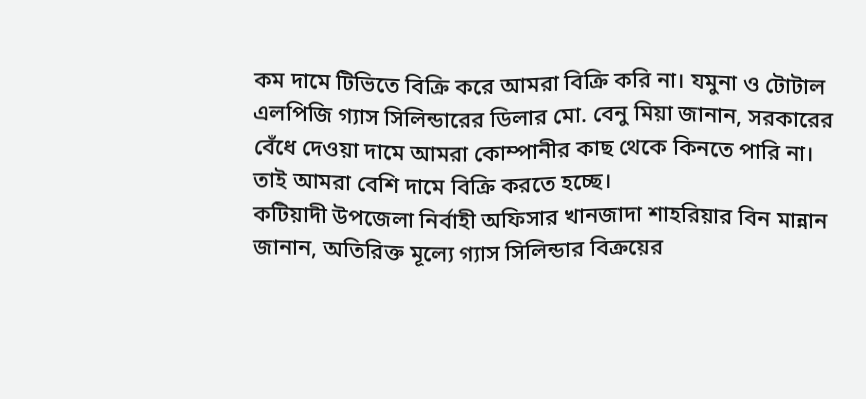কম দামে টিভিতে বিক্রি করে আমরা বিক্রি করি না। যমুনা ও টোটাল এলপিজি গ্যাস সিলিন্ডারের ডিলার মো. বেনু মিয়া জানান, সরকারের বেঁধে দেওয়া দামে আমরা কোম্পানীর কাছ থেকে কিনতে পারি না। তাই আমরা বেশি দামে বিক্রি করতে হচ্ছে।
কটিয়াদী উপজেলা নির্বাহী অফিসার খানজাদা শাহরিয়ার বিন মান্নান জানান, অতিরিক্ত মূল্যে গ্যাস সিলিন্ডার বিক্রয়ের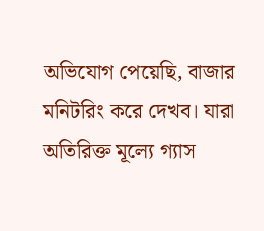অভিযোগ পেয়েছি, বাজার মনিটরিং করে দেখব। যারা অতিরিক্ত মূল্যে গ্যাস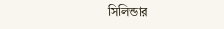সিলিন্ডার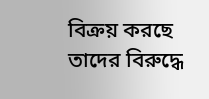বিক্রয় করছে তাদের বিরুদ্ধে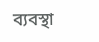ব্যবস্থা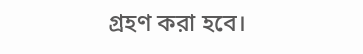গ্রহণ করা হবে।